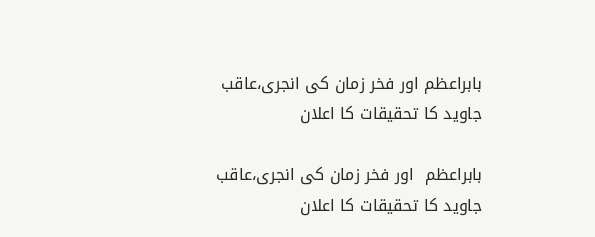بابراعظم اور فخر زمان کی انجری،عاقب جاوید کا تحقیقات کا اعلان

بابراعظم  اور فخر زمان کی انجری،عاقب جاوید کا تحقیقات کا اعلان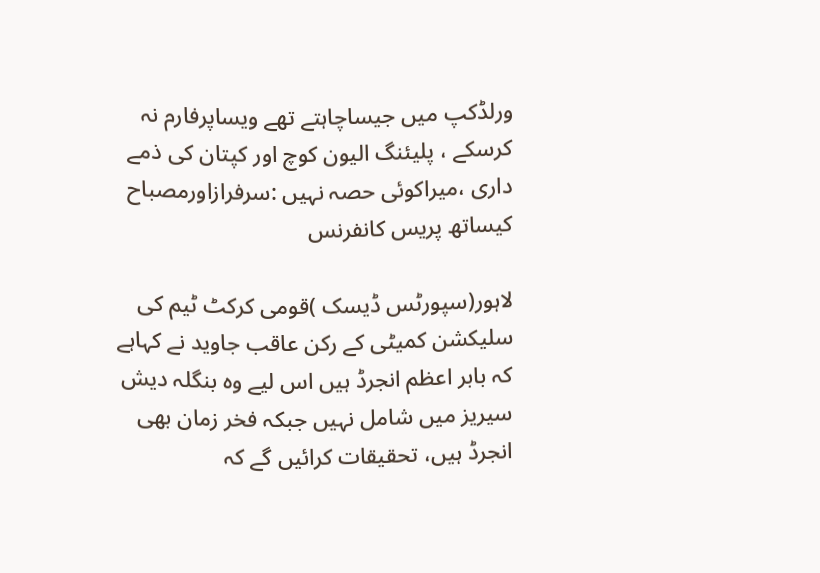ورلڈکپ میں جیساچاہتے تھے ویساپرفارم نہ کرسکے ، پلیئنگ الیون کوچ اور کپتان کی ذمے داری ،میراکوئی حصہ نہیں :سرفرازاورمصباح کیساتھ پریس کانفرنس

لاہور(سپورٹس ڈیسک )قومی کرکٹ ٹیم کی سلیکشن کمیٹی کے رکن عاقب جاوید نے کہاہے کہ بابر اعظم انجرڈ ہیں اس لیے وہ بنگلہ دیش سیریز میں شامل نہیں جبکہ فخر زمان بھی انجرڈ ہیں، تحقیقات کرائیں گے کہ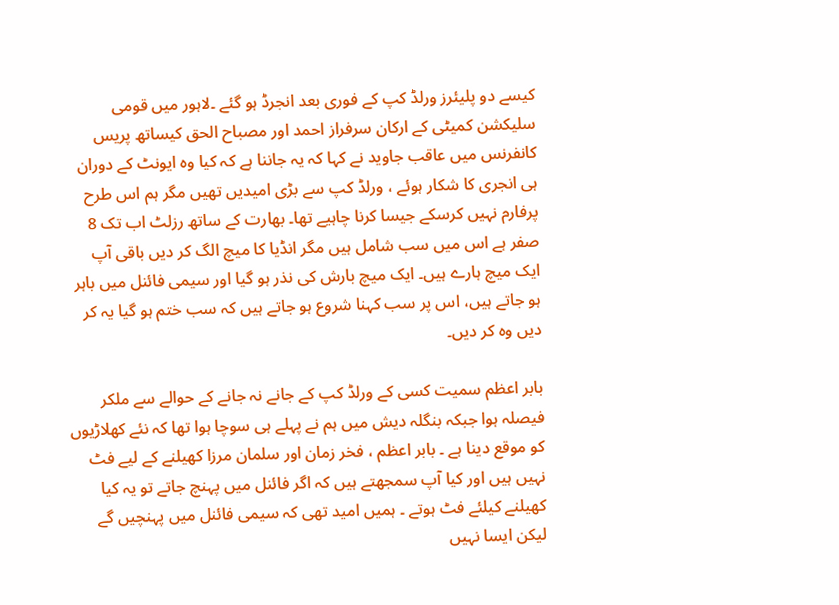کیسے دو پلیئرز ورلڈ کپ کے فوری بعد انجرڈ ہو گئے ۔لاہور میں قومی سلیکشن کمیٹی کے ارکان سرفراز احمد اور مصباح الحق کیساتھ پریس کانفرنس میں عاقب جاوید نے کہا کہ یہ جاننا ہے کہ کیا وہ ایونٹ کے دوران ہی انجری کا شکار ہوئے ، ورلڈ کپ سے بڑی امیدیں تھیں مگر ہم اس طرح پرفارم نہیں کرسکے جیسا کرنا چاہیے تھا۔ بھارت کے ساتھ رزلٹ اب تک 8 صفر ہے اس میں سب شامل ہیں مگر انڈیا کا میچ الگ کر دیں باقی آپ ایک میچ ہارے ہیں۔ ایک میچ بارش کی نذر ہو گیا اور سیمی فائنل میں باہر ہو جاتے ہیں، اس پر سب کہنا شروع ہو جاتے ہیں کہ سب ختم ہو گیا یہ کر دیں وہ کر دیں۔

بابر اعظم سمیت کسی کے ورلڈ کپ کے جانے نہ جانے کے حوالے سے ملکر فیصلہ ہوا جبکہ بنگلہ دیش میں ہم نے پہلے ہی سوچا ہوا تھا کہ نئے کھلاڑیوں کو موقع دینا ہے ۔ بابر اعظم ، فخر زمان اور سلمان مرزا کھیلنے کے لیے فٹ نہیں ہیں اور کیا آپ سمجھتے ہیں کہ اگر فائنل میں پہنچ جاتے تو یہ کیا کھیلنے کیلئے فٹ ہوتے ۔ ہمیں امید تھی کہ سیمی فائنل میں پہنچیں گے لیکن ایسا نہیں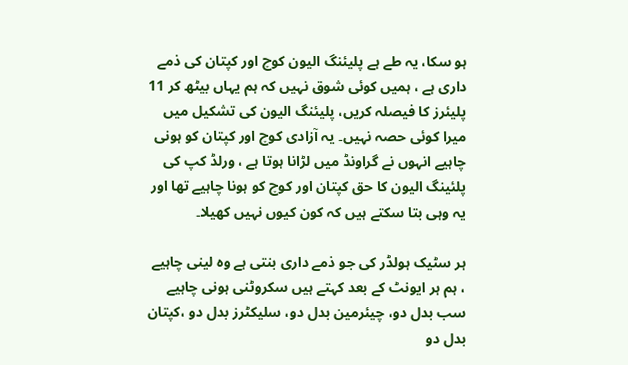ہو سکا، یہ طے ہے پلیئنگ الیون کوچ اور کپتان کی ذمے داری ہے ، ہمیں کوئی شوق نہیں کہ ہم یہاں بیٹھ کر 11 پلیئرز کا فیصلہ کریں، پلیئنگ الیون کی تشکیل میں میرا کوئی حصہ نہیں۔ یہ آزادی کوچ اور کپتان کو ہونی چاہیے انہوں نے گراونڈ میں لڑانا ہوتا ہے ، ورلڈ کپ کی پلئینگ الیون کا حق کپتان اور کوچ کو ہونا چاہیے تھا اور یہ وہی بتا سکتے ہیں کہ کون کیوں نہیں کھیلا۔

ہر سٹیک ہولڈر کی جو ذمے داری بنتی ہے وہ لینی چاہیے ، ہم ہر ایونٹ کے بعد کہتے ہیں سکروٹنی ہونی چاہیے سب بدل دو، چیئرمین بدل دو، سلیکٹرز بدل دو ،کپتان بدل دو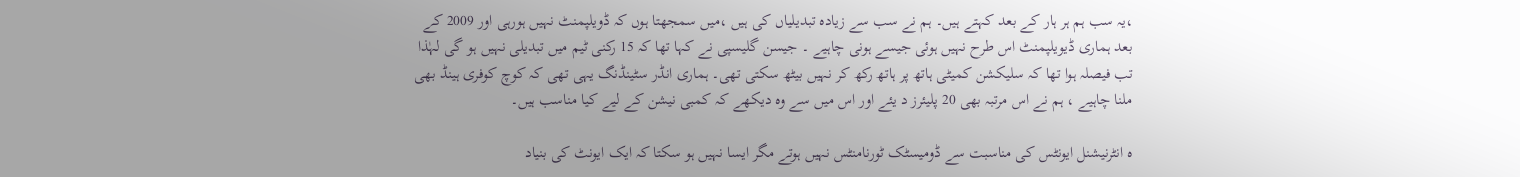،یہ سب ہم ہر ہار کے بعد کہتے ہیں۔ ہم نے سب سے زیادہ تبدیلیاں کی ہیں ،میں سمجھتا ہوں کہ ڈویلپمنٹ نہیں ہورہی اور 2009 کے بعد ہماری ڈیویلپمنٹ اس طرح نہیں ہوئی جیسے ہونی چاہیے ۔ جیسن گلیسپی نے کہا تھا کہ 15 رکنی ٹیم میں تبدیلی نہیں ہو گی لہٰذا تب فیصلہ ہوا تھا کہ سلیکشن کمیٹی ہاتھ پر ہاتھ رکھ کر نہیں بیٹھ سکتی تھی۔ ہماری انڈر سٹینڈنگ یہی تھی کہ کوچ کوفری ہینڈ بھی ملنا چاہیے ، ہم نے اس مرتبہ بھی 20 پلیئرز د یئے اور اس میں سے وہ دیکھے کہ کمبی نیشن کے لیے کیا مناسب ہیں۔

ہ انٹرنیشنل ایونٹس کی مناسبت سے ڈومیسٹک ٹورنامنٹس نہیں ہوتے مگر ایسا نہیں ہو سکتا کہ ایک ایونٹ کی بنیاد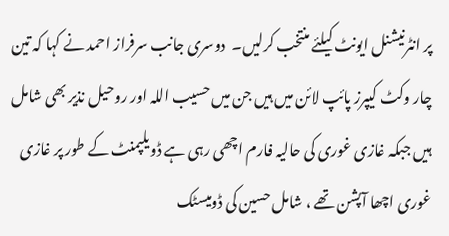پر انٹرنیشنل ایونٹ کیلئے منتخب کرلیں۔  دوسری جانب سرفراز احمد نے کہا کہ تین چار وکٹ کیپرز پائپ لائن میں ہیں جن میں حسیب اللہ اور روحیل نذیر بھی شامل ہیں جبکہ غازی غوری کی حالیہ فارم اچھی رہی ہے ڈویلپمنٹ کے طور پر غازی غوری اچھا آپشن تھے ، شامل حسین کی ڈومیسٹک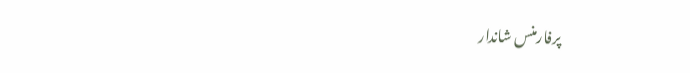پرفارمنس شاندار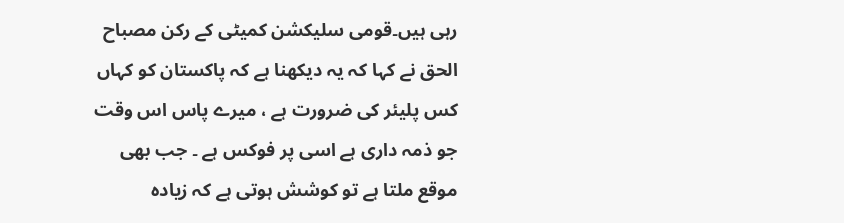رہی ہیں۔قومی سلیکشن کمیٹی کے رکن مصباح الحق نے کہا کہ یہ دیکھنا ہے کہ پاکستان کو کہاں کس پلیئر کی ضرورت ہے ، میرے پاس اس وقت جو ذمہ داری ہے اسی پر فوکس ہے ۔ جب بھی موقع ملتا ہے تو کوشش ہوتی ہے کہ زیادہ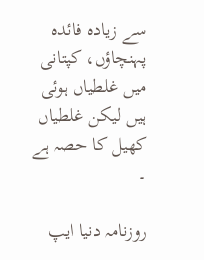سے زیادہ فائدہ پہنچاؤں، کپتانی میں غلطیاں ہوئی ہیں لیکن غلطیاں کھیل کا حصہ ہے ۔

روزنامہ دنیا ایپ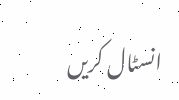انسٹال کریں